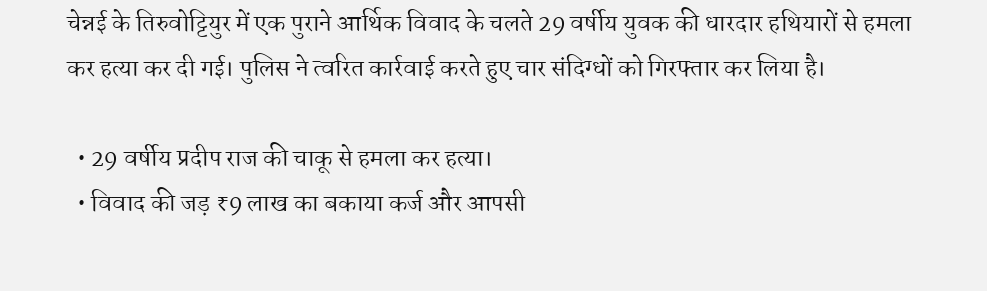चेन्नई के तिरुवोट्टियुर में एक पुराने आर्थिक विवाद के चलते 29 वर्षीय युवक की धारदार हथियारों से हमला कर हत्या कर दी गई। पुलिस ने त्वरित कार्रवाई करते हुए चार संदिग्धों को गिरफ्तार कर लिया है।

  • 29 वर्षीय प्रदीप राज की चाकू से हमला कर हत्या।
  • विवाद की जड़ ₹9 लाख का बकाया कर्ज और आपसी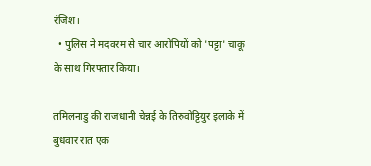रंजिश।
  • पुलिस ने मदवरम से चार आरोपियों को 'पट्टा' चाकू के साथ गिरफ्तार किया।

तमिलनाडु की राजधानी चेन्नई के तिरुवोट्टियुर इलाके में बुधवार रात एक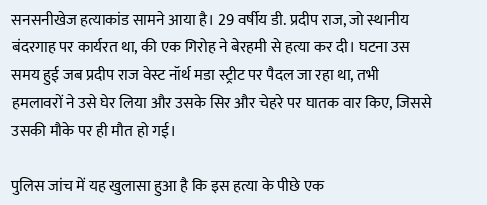सनसनीखेज हत्याकांड सामने आया है। 29 वर्षीय डी. प्रदीप राज, जो स्थानीय बंदरगाह पर कार्यरत था, की एक गिरोह ने बेरहमी से हत्या कर दी। घटना उस समय हुई जब प्रदीप राज वेस्ट नॉर्थ मडा स्ट्रीट पर पैदल जा रहा था, तभी हमलावरों ने उसे घेर लिया और उसके सिर और चेहरे पर घातक वार किए, जिससे उसकी मौके पर ही मौत हो गई।

पुलिस जांच में यह खुलासा हुआ है कि इस हत्या के पीछे एक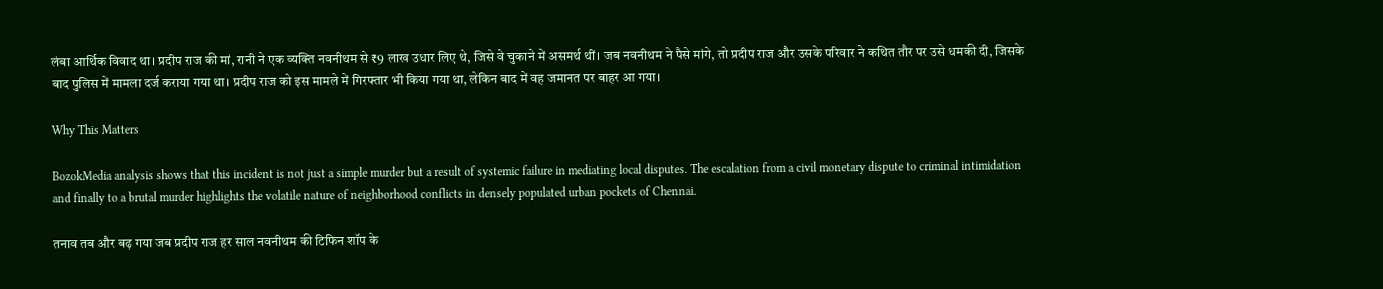लंबा आर्थिक विवाद था। प्रदीप राज की मां, रानी ने एक व्यक्ति नवनीथम से ₹9 लाख उधार लिए थे, जिसे वे चुकाने में असमर्थ थीं। जब नवनीथम ने पैसे मांगे, तो प्रदीप राज और उसके परिवार ने कथित तौर पर उसे धमकी दी, जिसके बाद पुलिस में मामला दर्ज कराया गया था। प्रदीप राज को इस मामले में गिरफ्तार भी किया गया था, लेकिन बाद में वह जमानत पर बाहर आ गया।

Why This Matters

BozokMedia analysis shows that this incident is not just a simple murder but a result of systemic failure in mediating local disputes. The escalation from a civil monetary dispute to criminal intimidation and finally to a brutal murder highlights the volatile nature of neighborhood conflicts in densely populated urban pockets of Chennai.

तनाव तब और बढ़ गया जब प्रदीप राज हर साल नवनीथम की टिफिन शॉप के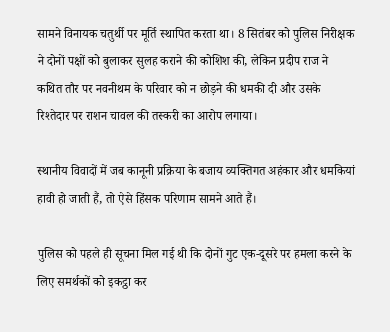सामने विनायक चतुर्थी पर मूर्ति स्थापित करता था। 8 सितंबर को पुलिस निरीक्षक ने दोनों पक्षों को बुलाकर सुलह कराने की कोशिश की, लेकिन प्रदीप राज ने कथित तौर पर नवनीथम के परिवार को न छोड़ने की धमकी दी और उसके रिश्तेदार पर राशन चावल की तस्करी का आरोप लगाया।

स्थानीय विवादों में जब कानूनी प्रक्रिया के बजाय व्यक्तिगत अहंकार और धमकियां हावी हो जाती हैं, तो ऐसे हिंसक परिणाम सामने आते हैं।

पुलिस को पहले ही सूचना मिल गई थी कि दोनों गुट एक-दूसरे पर हमला करने के लिए समर्थकों को इकट्ठा कर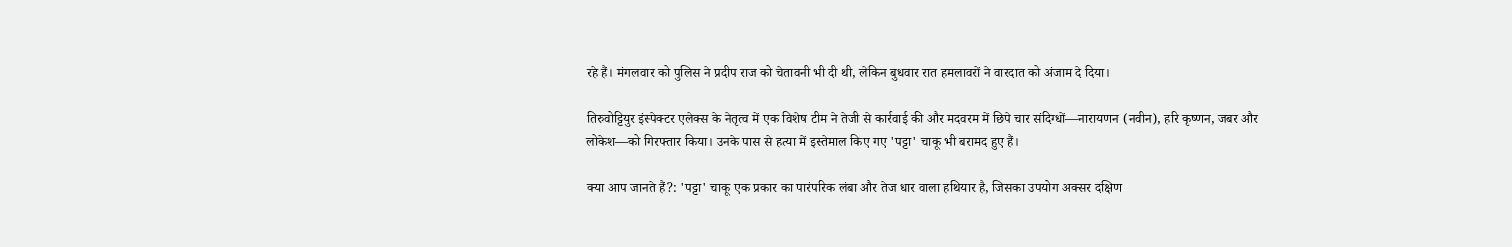रहे हैं। मंगलवार को पुलिस ने प्रदीप राज को चेतावनी भी दी थी, लेकिन बुधवार रात हमलावरों ने वारदात को अंजाम दे दिया।

तिरुवोट्टियुर इंस्पेक्टर एलेक्स के नेतृत्व में एक विशेष टीम ने तेजी से कार्रवाई की और मदवरम में छिपे चार संदिग्धों—नारायणन (नवीन), हरि कृष्णन, जबर और लोकेश—को गिरफ्तार किया। उनके पास से हत्या में इस्तेमाल किए गए 'पट्टा' चाकू भी बरामद हुए हैं।

क्या आप जानते हैं?: 'पट्टा' चाकू एक प्रकार का पारंपरिक लंबा और तेज धार वाला हथियार है, जिसका उपयोग अक्सर दक्षिण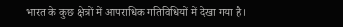भारत के कुछ क्षेत्रों में आपराधिक गतिविधियों में देखा गया है।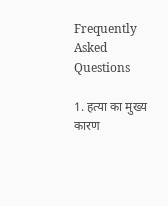Frequently Asked Questions

1. हत्या का मुख्य कारण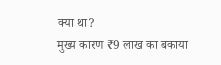क्या था?
मुख्य कारण ₹9 लाख का बकाया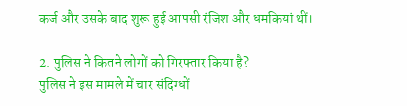कर्ज और उसके बाद शुरू हुई आपसी रंजिश और धमकियां थीं।

2. पुलिस ने कितने लोगों को गिरफ्तार किया है?
पुलिस ने इस मामले में चार संदिग्धों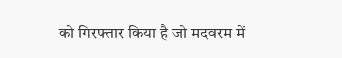को गिरफ्तार किया है जो मदवरम में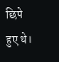छिपे हुए थे।